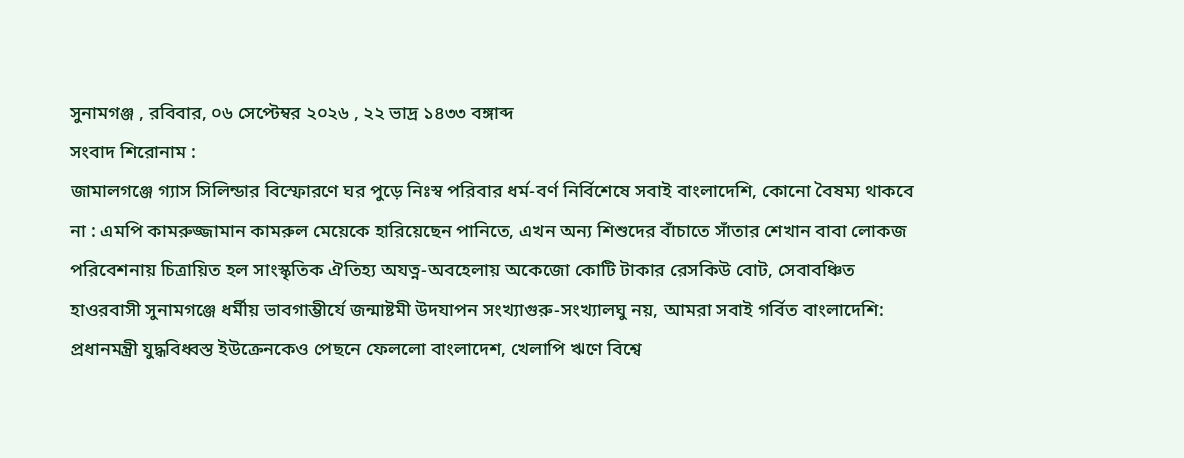সুনামগঞ্জ , রবিবার, ০৬ সেপ্টেম্বর ২০২৬ , ২২ ভাদ্র ১৪৩৩ বঙ্গাব্দ
সংবাদ শিরোনাম :
জামালগঞ্জে গ্যাস সিলিন্ডার বিস্ফোরণে ঘর পুড়ে নিঃস্ব পরিবার ধর্ম-বর্ণ নির্বিশেষে সবাই বাংলাদেশি, কোনো বৈষম্য থাকবে না : এমপি কামরুজ্জামান কামরুল মেয়েকে হারিয়েছেন পানিতে, এখন অন্য শিশুদের বাঁচাতে সাঁতার শেখান বাবা লোকজ পরিবেশনায় চিত্রায়িত হল সাংস্কৃতিক ঐতিহ্য অযত্ন-অবহেলায় অকেজো কোটি টাকার রেসকিউ বোট, সেবাবঞ্চিত হাওরবাসী সুনামগঞ্জে ধর্মীয় ভাবগাম্ভীর্যে জন্মাষ্টমী উদযাপন সংখ্যাগুরু-সংখ্যালঘু নয়, আমরা সবাই গর্বিত বাংলাদেশি: প্রধানমন্ত্রী যুদ্ধবিধ্বস্ত ইউক্রেনকেও পেছনে ফেললো বাংলাদেশ, খেলাপি ঋণে বিশ্বে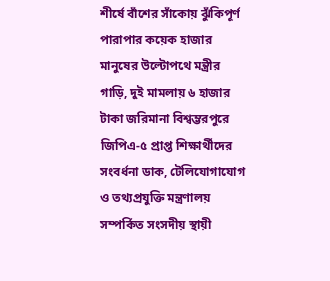শীর্ষে বাঁশের সাঁকোয় ঝুঁকিপূর্ণ পারাপার কয়েক হাজার মানুষের উল্টোপথে মন্ত্রীর গাড়ি, দুই মামলায় ৬ হাজার টাকা জরিমানা বিশ্বম্ভরপুরে জিপিএ-৫ প্রাপ্ত শিক্ষার্থীদের সংবর্ধনা ডাক, টেলিযোগাযোগ ও তথ্যপ্রযুক্তি মন্ত্রণালয় সম্পর্কিত সংসদীয় স্থায়ী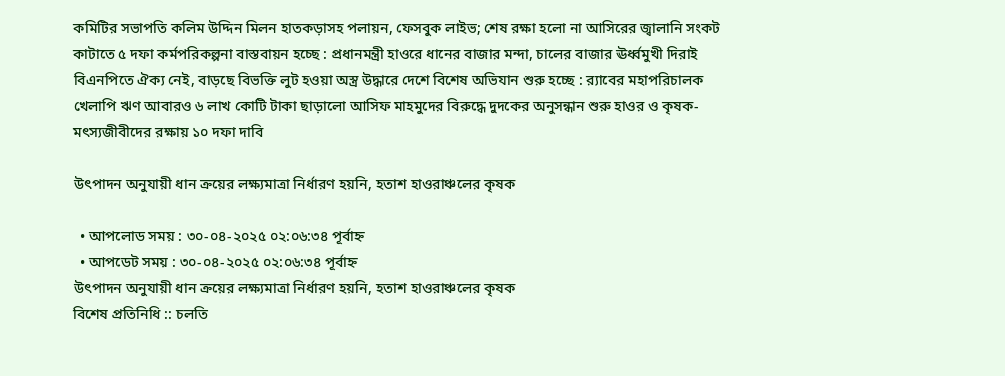কমিটির সভাপতি কলিম উদ্দিন মিলন হাতকড়াসহ পলায়ন, ফেসবুক লাইভ; শেষ রক্ষা হলো না আসিরের জ্বালানি সংকট কাটাতে ৫ দফা কর্মপরিকল্পনা বাস্তবায়ন হচ্ছে : প্রধানমন্ত্রী হাওরে ধানের বাজার মন্দা, চালের বাজার ঊর্ধ্বমুখী দিরাই বিএনপিতে ঐক্য নেই, বাড়ছে বিভক্তি লুট হওয়া অস্ত্র উদ্ধারে দেশে বিশেষ অভিযান শুরু হচ্ছে : র‌্যাবের মহাপরিচালক খেলাপি ঋণ আবারও ৬ লাখ কোটি টাকা ছাড়ালো আসিফ মাহমুদের বিরুদ্ধে দুদকের অনুসন্ধান শুরু হাওর ও কৃষক-মৎস্যজীবীদের রক্ষায় ১০ দফা দাবি

উৎপাদন অনুযায়ী ধান ক্রয়ের লক্ষ্যমাত্রা নির্ধারণ হয়নি, হতাশ হাওরাঞ্চলের কৃষক

  • আপলোড সময় : ৩০-০৪-২০২৫ ০২:০৬:৩৪ পূর্বাহ্ন
  • আপডেট সময় : ৩০-০৪-২০২৫ ০২:০৬:৩৪ পূর্বাহ্ন
উৎপাদন অনুযায়ী ধান ক্রয়ের লক্ষ্যমাত্রা নির্ধারণ হয়নি, হতাশ হাওরাঞ্চলের কৃষক
বিশেষ প্রতিনিধি :: চলতি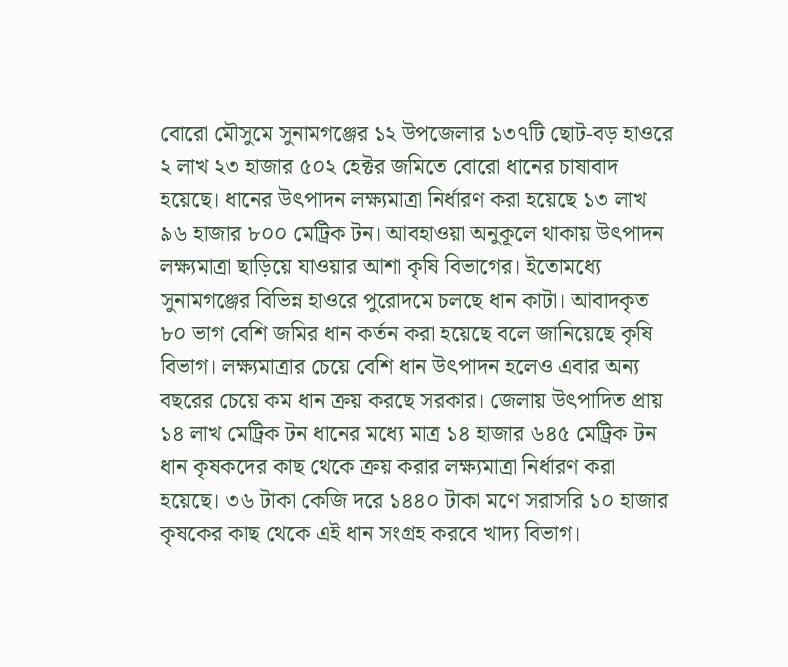বোরো মৌসুমে সুনামগঞ্জের ১২ উপজেলার ১৩৭টি ছোট-বড় হাওরে ২ লাখ ২৩ হাজার ৫০২ হেক্টর জমিতে বোরো ধানের চাষাবাদ হয়েছে। ধানের উৎপাদন লক্ষ্যমাত্রা নির্ধারণ করা হয়েছে ১৩ লাখ ৯৬ হাজার ৮০০ মেট্রিক টন। আবহাওয়া অনুকূলে থাকায় উৎপাদন লক্ষ্যমাত্রা ছাড়িয়ে যাওয়ার আশা কৃষি বিভাগের। ইতোমধ্যে সুনামগঞ্জের বিভিন্ন হাওরে পুরোদমে চলছে ধান কাটা। আবাদকৃত ৮০ ভাগ বেশি জমির ধান কর্তন করা হয়েছে বলে জানিয়েছে কৃষি বিভাগ। লক্ষ্যমাত্রার চেয়ে বেশি ধান উৎপাদন হলেও এবার অন্য বছরের চেয়ে কম ধান ক্রয় করছে সরকার। জেলায় উৎপাদিত প্রায় ১৪ লাখ মেট্রিক টন ধানের মধ্যে মাত্র ১৪ হাজার ৬৪৫ মেট্রিক টন ধান কৃষকদের কাছ থেকে ক্রয় করার লক্ষ্যমাত্রা নির্ধারণ করা হয়েছে। ৩৬ টাকা কেজি দরে ১৪৪০ টাকা মণে সরাসরি ১০ হাজার কৃষকের কাছ থেকে এই ধান সংগ্রহ করবে খাদ্য বিভাগ।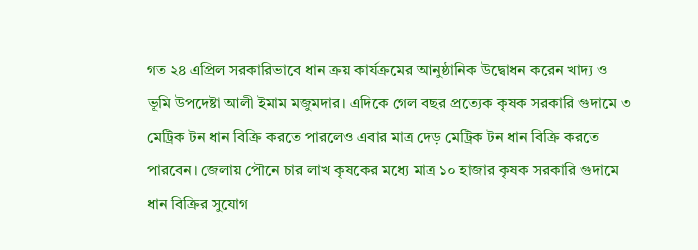গত ২৪ এপ্রিল সরকারিভাবে ধান ক্রয় কার্যক্রমের আনুষ্ঠানিক উদ্বোধন করেন খাদ্য ও ভূমি উপদেষ্টা আলী ইমাম মজুমদার। এদিকে গেল বছর প্রত্যেক কৃষক সরকারি গুদামে ৩ মেট্রিক টন ধান বিক্রি করতে পারলেও এবার মাত্র দেড় মেট্রিক টন ধান বিক্রি করতে পারবেন। জেলায় পৌনে চার লাখ কৃষকের মধ্যে মাত্র ১০ হাজার কৃষক সরকারি গুদামে ধান বিক্রির সুযোগ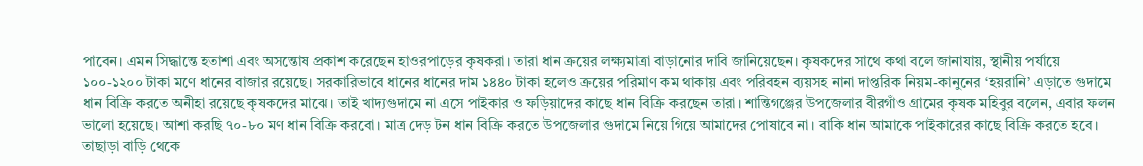পাবেন। এমন সিদ্ধান্তে হতাশা এবং অসন্তোষ প্রকাশ করেছেন হাওরপাড়ের কৃষকরা। তারা ধান ক্রয়ের লক্ষ্যমাত্রা বাড়ানোর দাবি জানিয়েছেন। কৃষকদের সাথে কথা বলে জানাযায়, স্থানীয় পর্যায়ে ১০০-১২০০ টাকা মণে ধানের বাজার রয়েছে। সরকারিভাবে ধানের ধানের দাম ১৪৪০ টাকা হলেও ক্রয়ের পরিমাণ কম থাকায় এবং পরিবহন ব্যয়সহ নানা দাপ্তরিক নিয়ম-কানুনের ‘হয়রানি’ এড়াতে গুদামে ধান বিক্রি করতে অনীহা রয়েছে কৃষকদের মাঝে। তাই খাদ্যগুদামে না এসে পাইকার ও ফড়িয়াদের কাছে ধান বিক্রি করছেন তারা। শান্তিগঞ্জের উপজেলার বীরগাঁও গ্রামের কৃষক মহিবুর বলেন, এবার ফলন ভালো হয়েছে। আশা করছি ৭০-৮০ মণ ধান বিক্রি করবো। মাত্র দেড় টন ধান বিক্রি করতে উপজেলার গুদামে নিয়ে গিয়ে আমাদের পোষাবে না। বাকি ধান আমাকে পাইকারের কাছে বিক্রি করতে হবে। তাছাড়া বাড়ি থেকে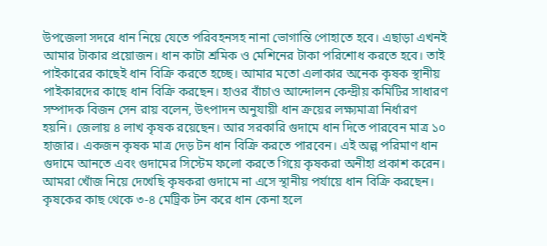উপজেলা সদরে ধান নিয়ে যেতে পরিবহনসহ নানা ভোগান্তি পোহাতে হবে। এছাড়া এখনই আমার টাকার প্রয়োজন। ধান কাটা শ্রমিক ও মেশিনের টাকা পরিশোধ করতে হবে। তাই পাইকারের কাছেই ধান বিক্রি করতে হচ্ছে। আমার মতো এলাকার অনেক কৃষক স্থানীয় পাইকারদের কাছে ধান বিক্রি করছেন। হাওর বাঁচাও আন্দোলন কেন্দ্রীয় কমিটির সাধারণ সম্পাদক বিজন সেন রায় বলেন, উৎপাদন অনুযায়ী ধান ক্রয়ের লক্ষ্যমাত্রা নির্ধারণ হয়নি। জেলায় ৪ লাখ কৃষক রয়েছেন। আর সরকারি গুদামে ধান দিতে পারবেন মাত্র ১০ হাজার। একজন কৃষক মাত্র দেড় টন ধান বিক্রি করতে পারবেন। এই অল্প পরিমাণ ধান গুদামে আনতে এবং গুদামের সিস্টেম ফলো করতে গিয়ে কৃষকরা অনীহা প্রকাশ করেন। আমরা খোঁজ নিয়ে দেখেছি কৃষকরা গুদামে না এসে স্থানীয় পর্যায়ে ধান বিক্রি করছেন। কৃষকের কাছ থেকে ৩-৪ মেট্রিক টন করে ধান কেনা হলে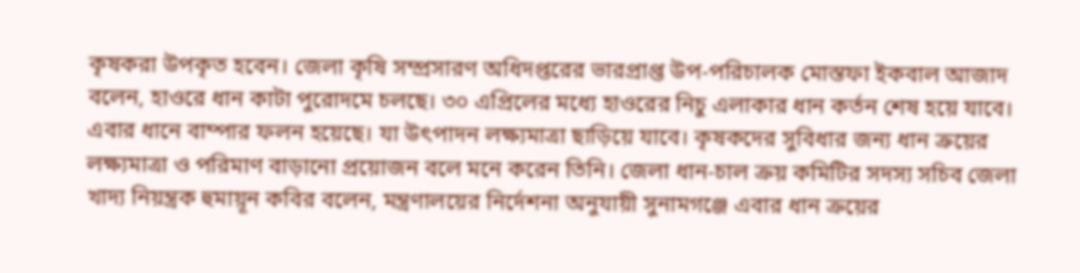কৃষকরা উপকৃত হবেন। জেলা কৃষি সম্প্রসারণ অধিদপ্তরের ভারপ্রাপ্ত উপ-পরিচালক মোস্তফা ইকবাল আজাদ বলেন, হাওরে ধান কাটা পুরোদমে চলছে। ৩০ এপ্রিলের মধ্যে হাওরের নিচু এলাকার ধান কর্তন শেষ হয়ে যাবে। এবার ধানে বাম্পার ফলন হয়েছে। যা উৎপাদন লক্ষ্যমাত্রা ছাড়িয়ে যাবে। কৃষকদের সুবিধার জন্য ধান ক্রয়ের লক্ষ্যমাত্রা ও পরিমাণ বাড়ানো প্রয়োজন বলে মনে করেন তিনি। জেলা ধান-চাল ক্রয় কমিটির সদস্য সচিব জেলা খাদ্য নিয়ন্ত্রক হুমায়ূন কবির বলেন, মন্ত্রণালয়ের নির্দেশনা অনুযায়ী সুনামগঞ্জে এবার ধান ক্রয়ের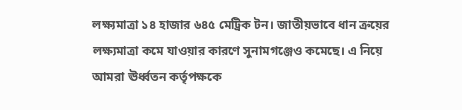লক্ষ্যমাত্রা ১৪ হাজার ৬৪৫ মেট্রিক টন। জাতীয়ভাবে ধান ক্রয়ের লক্ষ্যমাত্রা কমে যাওয়ার কারণে সুনামগঞ্জেও কমেছে। এ নিয়ে আমরা ঊর্ধ্বতন কর্তৃপক্ষকে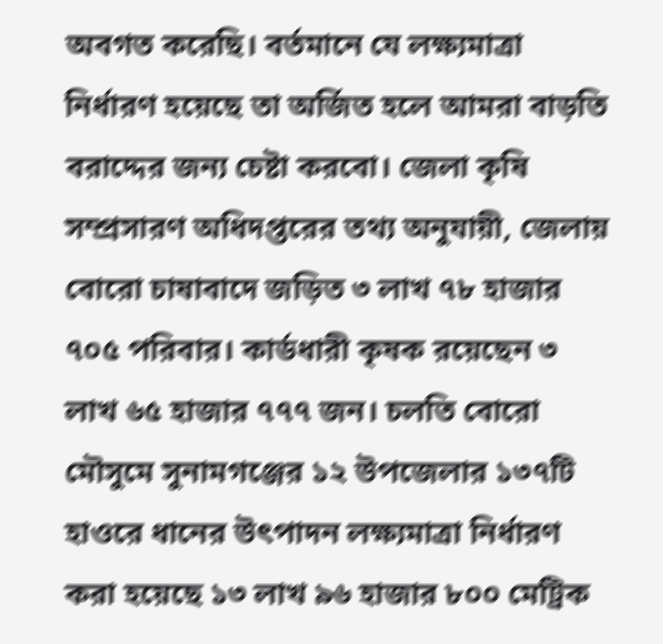অবগত করেছি। বর্তমানে যে লক্ষ্যমাত্রা নির্ধারণ হয়েছে তা অর্জিত হলে আমরা বাড়তি বরাদ্দের জন্য চেষ্টা করবো। জেলা কৃষি সম্প্রসারণ অধিদপ্তরের তথ্য অনুযায়ী, জেলায় বোরো চাষাবাদে জড়িত ৩ লাখ ৭৮ হাজার ৭০৫ পরিবার। কার্ডধারী কৃষক রয়েছেন ৩ লাখ ৬৫ হাজার ৭৭৭ জন। চলতি বোরো মৌসুমে সুনামগঞ্জের ১২ উপজেলার ১৩৭টি হাওরে ধানের উৎপাদন লক্ষ্যমাত্রা নির্ধারণ করা হয়েছে ১৩ লাখ ৯৬ হাজার ৮০০ মেট্রিক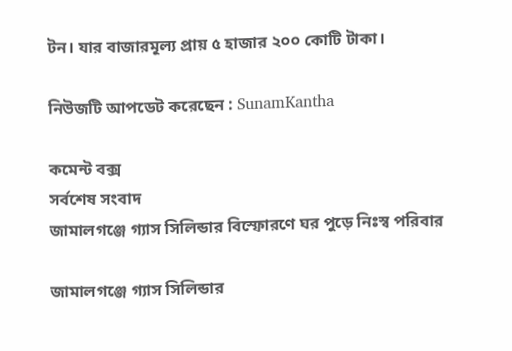টন। যার বাজারমূল্য প্রায় ৫ হাজার ২০০ কোটি টাকা।

নিউজটি আপডেট করেছেন : SunamKantha

কমেন্ট বক্স
সর্বশেষ সংবাদ
জামালগঞ্জে গ্যাস সিলিন্ডার বিস্ফোরণে ঘর পুড়ে নিঃস্ব পরিবার

জামালগঞ্জে গ্যাস সিলিন্ডার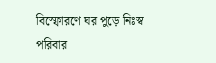বিস্ফোরণে ঘর পুড়ে নিঃস্ব পরিবার